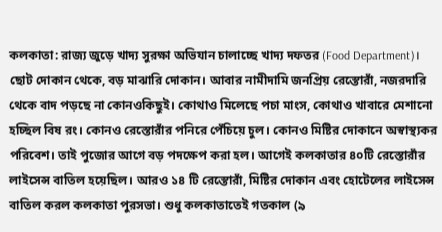কলকাতা: রাজ্য জুড়ে খাদ্য সুরক্ষা অভিযান চালাচ্ছে খাদ্য দফতর (Food Department)। ছোট দোকান থেকে, বড় মাঝারি দোকান। আবার নামীদামি জনপ্রিয় রেস্তোরাঁ, নজরদারি থেকে বাদ পড়ছে না কোনওকিছুই। কোথাও মিলেছে পচা মাংস, কোথাও খাবারে মেশানো হচ্ছিল বিষ রং। কোনও রেস্তোরাঁর পনিরে পেঁচিয়ে চুল। কোনও মিষ্টির দোকানে অস্বাস্থ্যকর পরিবেশ। তাই পুজোর আগে বড় পদক্ষেপ করা হল। আগেই কলকাতার ৪০টি রেস্তোরাঁর লাইসেন্স বাতিল হয়েছিল। আরও ১৪ টি রেস্তোরাঁ, মিষ্টির দোকান এবং হোটেলের লাইসেন্স বাতিল করল কলকাতা পুরসভা। শুধু কলকাতাতেই গতকাল (৯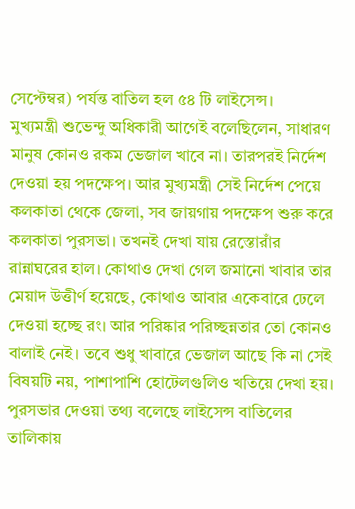সেপ্টেম্বর) পর্যন্ত বাতিল হল ৫৪ টি লাইসেন্স।
মুখ্যমন্ত্রী শুভেন্দু অধিকারী আগেই বলেছিলেন, সাধারণ মানুষ কোনও রকম ভেজাল খাবে না। তারপরই নির্দেশ দেওয়া হয় পদক্ষেপ। আর মুখ্যমন্ত্রী সেই নির্দেশ পেয়ে কলকাতা থেকে জেলা, সব জায়গায় পদক্ষেপ শুরু করে কলকাতা পুরসভা। তখনই দেখা যায় রেস্তোরাঁর রান্নাঘরের হাল। কোথাও দেখা গেল জমানো খাবার তার মেয়াদ উত্তীর্ণ হয়েছে, কোথাও আবার একেবারে ঢেলে দেওয়া হচ্ছে রং। আর পরিষ্কার পরিচ্ছন্নতার তো কোনও বালাই নেই। তবে শুধু খাবারে ভেজাল আছে কি না সেই বিষয়টি নয়, পাশাপাশি হোটেলগুলিও খতিয়ে দেখা হয়।
পুরসভার দেওয়া তথ্য বলেছে লাইসেন্স বাতিলের তালিকায়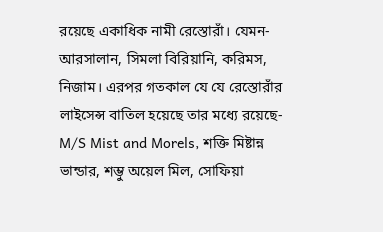রয়েছে একাধিক নামী রেস্তোরাঁ। যেমন- আরসালান, সিমলা বিরিয়ানি, করিমস, নিজাম। এরপর গতকাল যে যে রেস্তোরাঁর লাইসেন্স বাতিল হয়েছে তার মধ্যে রয়েছে- M/S Mist and Morels, শক্তি মিষ্টান্ন ভান্ডার, শম্ভু অয়েল মিল, সোফিয়া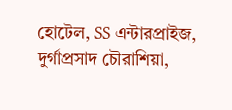হোটেল, SS এন্টারপ্রাইজ, দুর্গাপ্রসাদ চৌরাশিয়া,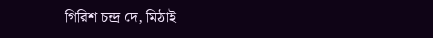গিরিশ চন্দ্র দে, মিঠাই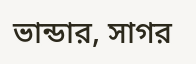ভান্ডার, সাগর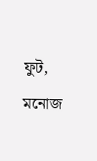ফুট, মনোজ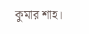কুমার শাহ।